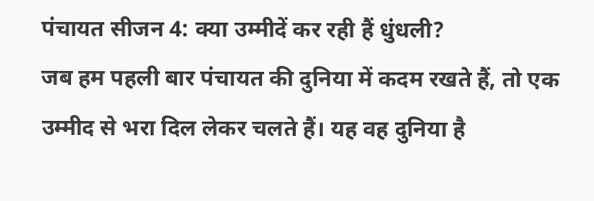पंचायत सीजन 4: क्या उम्मीदें कर रही हैं धुंधली?
जब हम पहली बार पंचायत की दुनिया में कदम रखते हैं, तो एक उम्मीद से भरा दिल लेकर चलते हैं। यह वह दुनिया है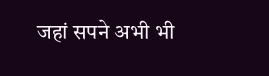जहां सपने अभी भी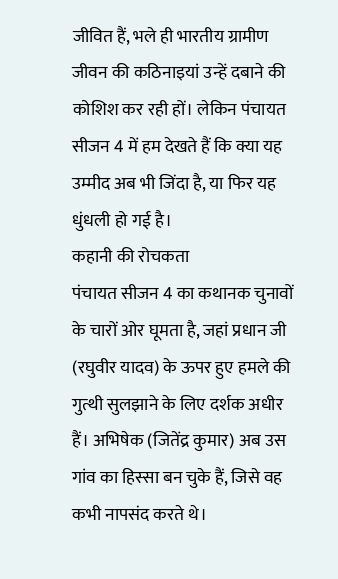जीवित हैं, भले ही भारतीय ग्रामीण जीवन की कठिनाइयां उन्हें दबाने की कोशिश कर रही हों। लेकिन पंचायत सीजन 4 में हम देखते हैं कि क्या यह उम्मीद अब भी जिंदा है, या फिर यह धुंधली हो गई है।
कहानी की रोचकता
पंचायत सीजन 4 का कथानक चुनावों के चारों ओर घूमता है, जहां प्रधान जी (रघुवीर यादव) के ऊपर हुए हमले की गुत्थी सुलझाने के लिए दर्शक अधीर हैं। अभिषेक (जितेंद्र कुमार) अब उस गांव का हिस्सा बन चुके हैं, जिसे वह कभी नापसंद करते थे।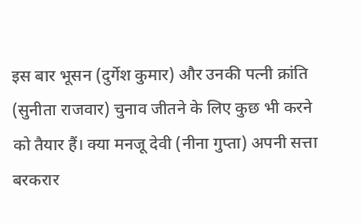इस बार भूसन (दुर्गेश कुमार) और उनकी पत्नी क्रांति (सुनीता राजवार) चुनाव जीतने के लिए कुछ भी करने को तैयार हैं। क्या मनजू देवी (नीना गुप्ता) अपनी सत्ता बरकरार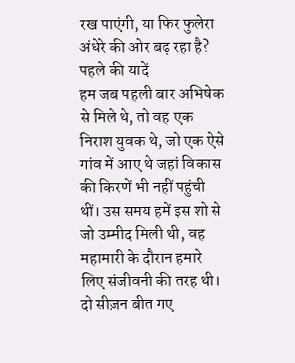रख पाएंगी, या फिर फुलेरा अंधेरे की ओर बढ़ रहा है?
पहले की यादें
हम जब पहली बार अभिषेक से मिले थे, तो वह एक निराश युवक थे, जो एक ऐसे गांव में आए थे जहां विकास की किरणें भी नहीं पहुंची थीं। उस समय हमें इस शो से जो उम्मीद मिली थी, वह महामारी के दौरान हमारे लिए संजीवनी की तरह थी। दो सीज़न बीत गए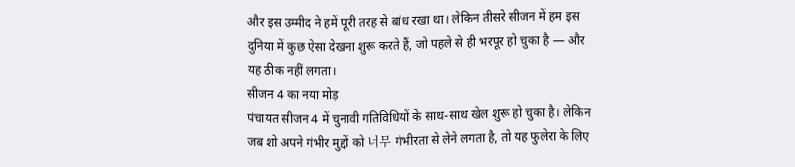और इस उम्मीद ने हमें पूरी तरह से बांध रखा था। लेकिन तीसरे सीजन में हम इस दुनिया में कुछ ऐसा देखना शुरू करते हैं, जो पहले से ही भरपूर हो चुका है — और यह ठीक नहीं लगता।
सीजन 4 का नया मोड़
पंचायत सीजन 4 में चुनावी गतिविधियों के साथ-साथ खेल शुरू हो चुका है। लेकिन जब शो अपने गंभीर मुद्दों को 너무 गंभीरता से लेने लगता है, तो यह फुलेरा के लिए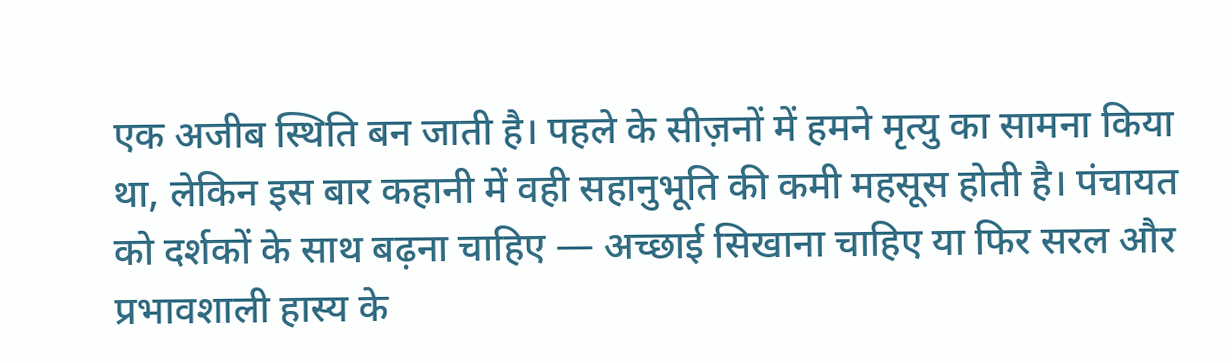एक अजीब स्थिति बन जाती है। पहले के सीज़नों में हमने मृत्यु का सामना किया था, लेकिन इस बार कहानी में वही सहानुभूति की कमी महसूस होती है। पंचायत को दर्शकों के साथ बढ़ना चाहिए — अच्छाई सिखाना चाहिए या फिर सरल और प्रभावशाली हास्य के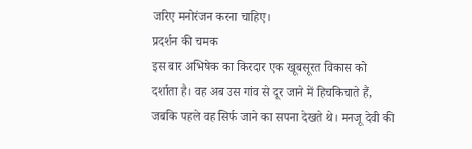जरिए मनोरंजन करना चाहिए।
प्रदर्शन की चमक
इस बार अभिषेक का किरदार एक खूबसूरत विकास को दर्शाता है। वह अब उस गांव से दूर जाने में हिचकिचाते हैं, जबकि पहले वह सिर्फ जाने का सपना देखते थे। मनजू देवी की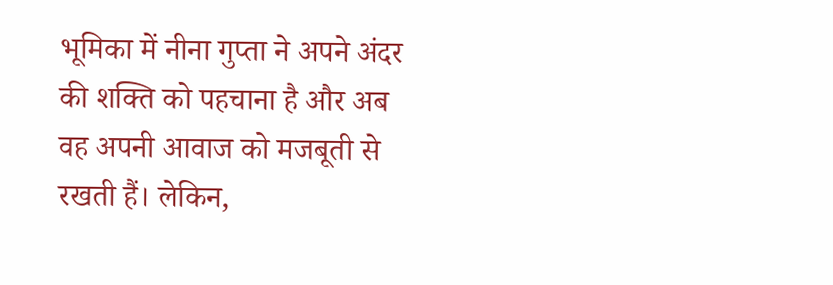भूमिका में नीना गुप्ता ने अपने अंदर की शक्ति को पहचाना है और अब वह अपनी आवाज को मजबूती से रखती हैं। लेकिन,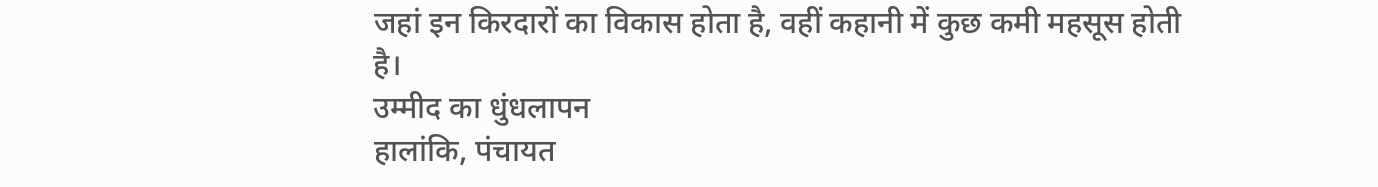जहां इन किरदारों का विकास होता है, वहीं कहानी में कुछ कमी महसूस होती है।
उम्मीद का धुंधलापन
हालांकि, पंचायत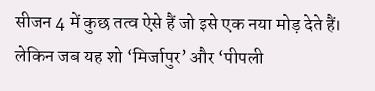सीजन 4 में कुछ तत्व ऐसे हैं जो इसे एक नया मोड़ देते हैं। लेकिन जब यह शो ‘मिर्जापुर’ और ‘पीपली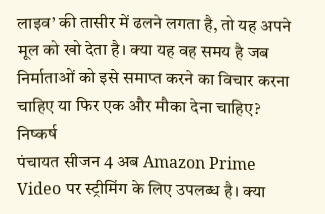लाइव’ की तासीर में ढलने लगता है, तो यह अपने मूल को खो देता है। क्या यह वह समय है जब निर्माताओं को इसे समाप्त करने का विचार करना चाहिए या फिर एक और मौका देना चाहिए?
निष्कर्ष
पंचायत सीजन 4 अब Amazon Prime Video पर स्ट्रीमिंग के लिए उपलब्ध है। क्या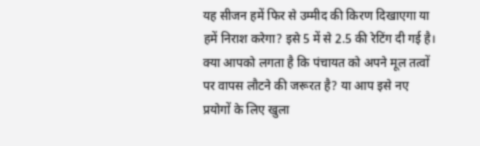यह सीजन हमें फिर से उम्मीद की किरण दिखाएगा या हमें निराश करेगा? इसे 5 में से 2.5 की रेटिंग दी गई है।
क्या आपको लगता है कि पंचायत को अपने मूल तत्वों पर वापस लौटने की जरूरत है? या आप इसे नए प्रयोगों के लिए खुला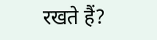रखते हैं?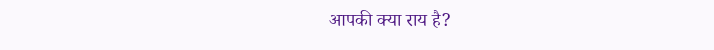आपकी क्या राय है?